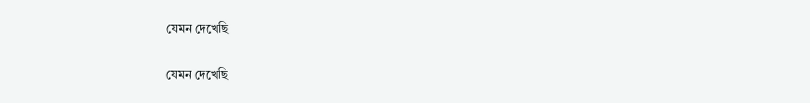যেমন দেখেছি

যেমন দেখেছি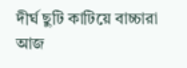দীর্ঘ ছুটি কাটিয়ে বাচ্চারা আজ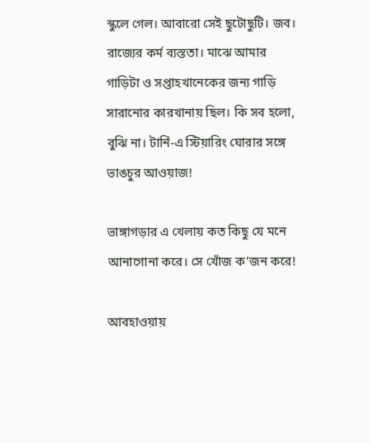স্কুলে গেল। আবারো সেই ছুটোছুটি। জব। রাজ্যের কর্ম ব্যস্ততা। মাঝে আমার গাড়িটা ও সপ্তাহখানেকের জন্য গাড়ি সারানোর কারখানায় ছিল। কি সব হলো, বুঝি না। টার্নি-এ স্টিয়ারিং ঘোরার সঙ্গে ভাঙচুর আওয়াজ!

ভাঙ্গাগড়ার এ খেলায় কত কিছু যে মনে আনাগোনা করে। সে খোঁজ ক’জন করে!

আবহাওয়ায়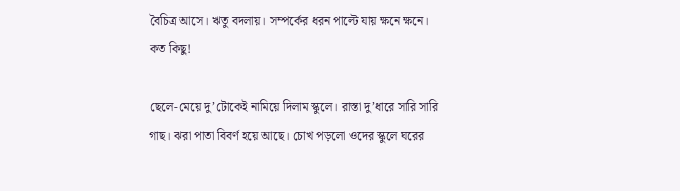বৈচিত্র আসে। ঋতু বদলায়। সম্পর্কের ধরন পাল্টে যায় ক্ষনে ক্ষনে। কত কিছু!

ছেলে-মেয়ে দু’টোকেই নামিয়ে দিলাম স্কুলে। রাস্তা দু’ধারে সারি সারি গাছ। ঝরা পাতা বিবর্ণ হয়ে আছে। চোখ পড়লো ওদের স্কুলে ঘরের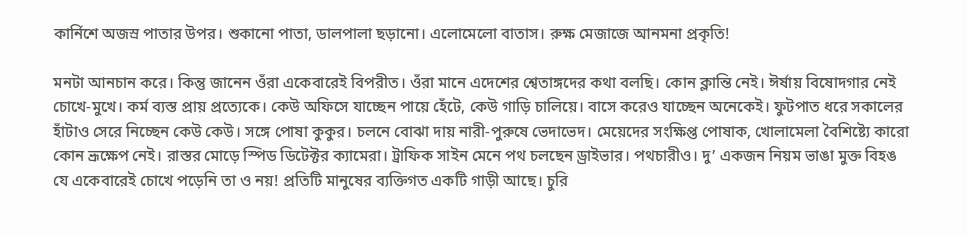কার্নিশে অজস্র পাতার উপর। শুকানো পাতা, ডালপালা ছড়ানো। এলোমেলো বাতাস। রুক্ষ মেজাজে আনমনা প্রকৃতি!

মনটা আনচান করে। কিন্তু জানেন ওঁরা একেবারেই বিপরীত। ওঁরা মানে এদেশের শ্বেতাঙ্গদের কথা বলছি। কোন ক্লান্তি নেই। ঈর্ষায় বিষোদগার নেই চোখে-মুখে। কর্ম ব্যস্ত প্রায় প্রত্যেকে। কেউ অফিসে যাচ্ছেন পায়ে হেঁটে, কেউ গাড়ি চালিয়ে। বাসে করেও যাচ্ছেন অনেকেই। ফুটপাত ধরে সকালের হাঁটাও সেরে নিচ্ছেন কেউ কেউ। সঙ্গে পোষা কুকুর। চলনে বোঝা দায় নারী-পুরুষে ভেদাভেদ। মেয়েদের সংক্ষিপ্ত পোষাক, খোলামেলা বৈশিষ্ট্যে কারো কোন ভ্রূক্ষেপ নেই। রাস্তর মোড়ে স্পিড ডিটেক্টর ক্যামেরা। ট্রাফিক সাইন মেনে পথ চলছেন ড্রাইভার। পথচারীও। দু’ একজন নিয়ম ভাঙা মুক্ত বিহঙ যে একেবারেই চোখে পড়েনি তা ও নয়! প্রতিটি মানুষের ব্যক্তিগত একটি গাড়ী আছে। চুরি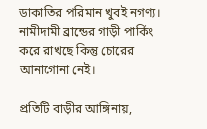ডাকাতির পরিমান খুবই নগণ্য। নামীদামী ব্রান্ডের গাড়ী পার্কিং করে রাখছে কিন্তু চোরের আনাগোনা নেই।

প্রতিটি বাড়ীর আঙ্গিনায়,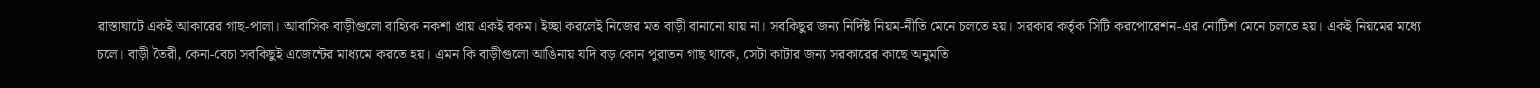রাস্তাঘাটে একই আকারের গাছ-পালা। আবাসিক বাড়ীগুলো বাহ্যিক নকশা প্রায় একই রকম। ইচ্ছা করলেই নিজের মত বাড়ী বানানো যায় না। সবকিছুর জন্য নির্দিষ্ট নিয়ম-নীতি মেনে চলতে হয়। সরকার কর্তৃক সিটি করপোরেশন-এর নোটিশ মেনে চলতে হয়। একই নিয়মের মধ্যে চলে। বাড়ী তৈরী, কেনা-বেচা সবকিছুই এজেন্টের মাধ্যমে করতে হয়। এমন কি বাড়ীগুলো আঙিনায় যদি বড় কোন পুরাতন গাছ থাকে, সেটা কাটার জন্য সরকারের কাছে অনুমতি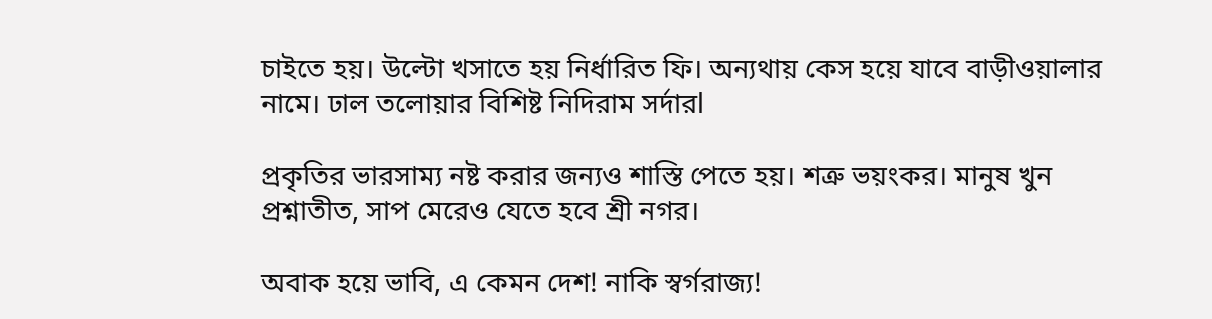চাইতে হয়। উল্টো খসাতে হয় নির্ধারিত ফি। অন্যথায় কেস হয়ে যাবে বাড়ীওয়ালার নামে। ঢাল তলোয়ার বিশিষ্ট নিদিরাম সর্দারl

প্রকৃতির ভারসাম্য নষ্ট করার জন্যও শাস্তি পেতে হয়। শত্রু ভয়ংকর। মানুষ খুন প্রশ্নাতীত, সাপ মেরেও যেতে হবে শ্রী নগর।

অবাক হয়ে ভাবি, এ কেমন দেশ! নাকি স্বর্গরাজ্য!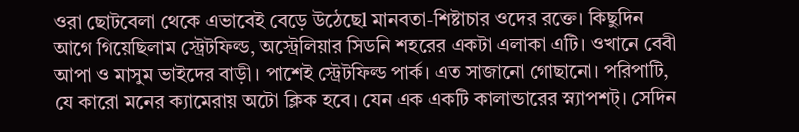ওরা ছোটবেলা থেকে এভাবেই বেড়ে উঠেছেl মানবতা-শিষ্টাচার ওদের রক্তে। কিছুদিন আগে গিয়েছিলাম স্ট্রেটফিল্ড, অস্ট্রেলিয়ার সিডনি শহরের একটা এলাকা এটি। ওখানে বেবী আপা ও মাসুম ভাইদের বাড়ী। পাশেই স্ট্রেটফিল্ড পার্ক। এত সাজানো গোছানো। পরিপাটি, যে কারো মনের ক্যামেরায় অটো ক্লিক হবে। যেন এক একটি কালান্ডারের স্ন্যাপশট্। সেদিন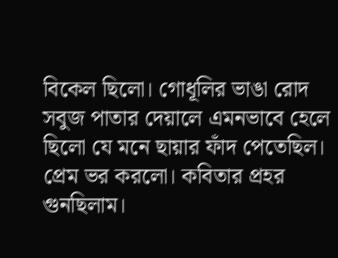বিকেল ছিলো। গোধূলির ভাঙা রোদ সবুজ পাতার দেয়ালে এমনভাবে হেলে ছিলো যে মনে ছায়ার ফাঁদ পেতেছিল। প্রেম ভর করলো। কবিতার প্রহর গুনছিলাম।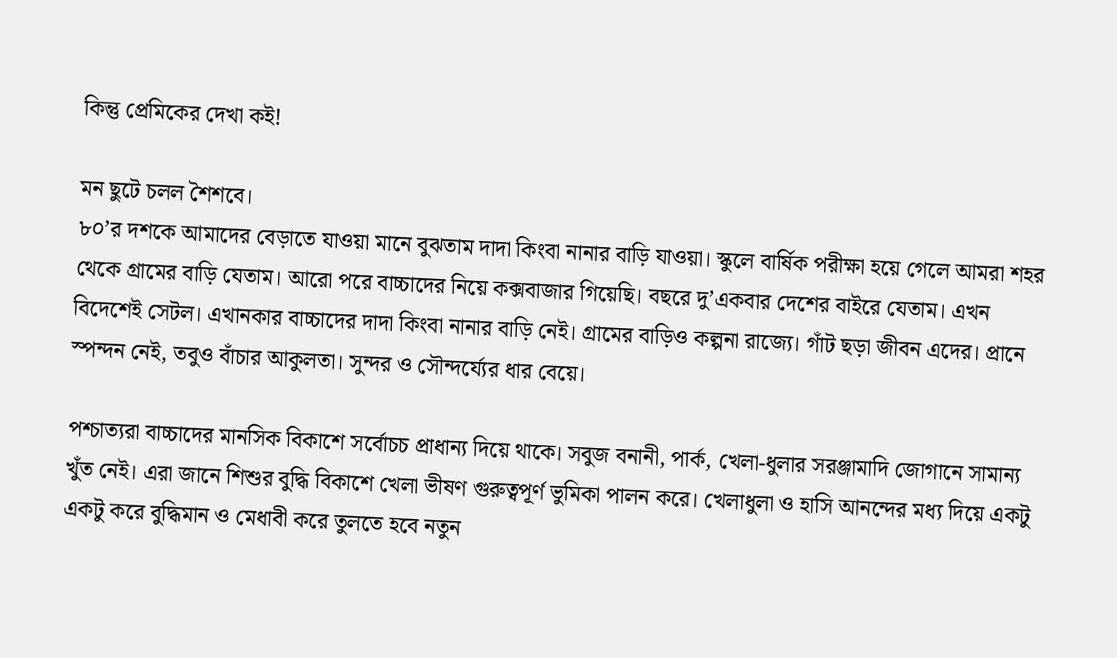কিন্তু প্রেমিকের দেখা কই!

মন ছুটে চলল শৈশবে।
৮০’র দশকে আমাদের বেড়াতে যাওয়া মানে বুঝতাম দাদা কিংবা নানার বাড়ি যাওয়া। স্কুলে বার্ষিক পরীক্ষা হয়ে গেলে আমরা শহর থেকে গ্রামের বাড়ি যেতাম। আরো পরে বাচ্চাদের নিয়ে কক্সবাজার গিয়েছি। বছরে দু’একবার দেশের বাইরে যেতাম। এখন বিদেশেই সেটল। এখানকার বাচ্চাদের দাদা কিংবা নানার বাড়ি নেই। গ্রামের বাড়িও কল্পনা রাজ্যে। গাঁট ছড়া জীবন এদের। প্রানে স্পন্দন নেই, তবুও বাঁচার আকুলতা। সুন্দর ও সৌন্দর্য্যের ধার বেয়ে।

পশ্চাত্যরা বাচ্চাদের মানসিক বিকাশে সর্বোচচ প্রাধান্য দিয়ে থাকে। সবুজ বনানী, পার্ক, খেলা-ধুলার সরঞ্জামাদি জোগানে সামান্য খুঁত নেই। এরা জানে শিশুর বুদ্ধি বিকাশে খেলা ভীষণ গুরুত্বপূর্ণ ভুমিকা পালন করে। খেলাধুলা ও হাসি আনন্দের মধ্য দিয়ে একটু একটু করে বুদ্ধিমান ও মেধাবী করে তুলতে হবে নতুন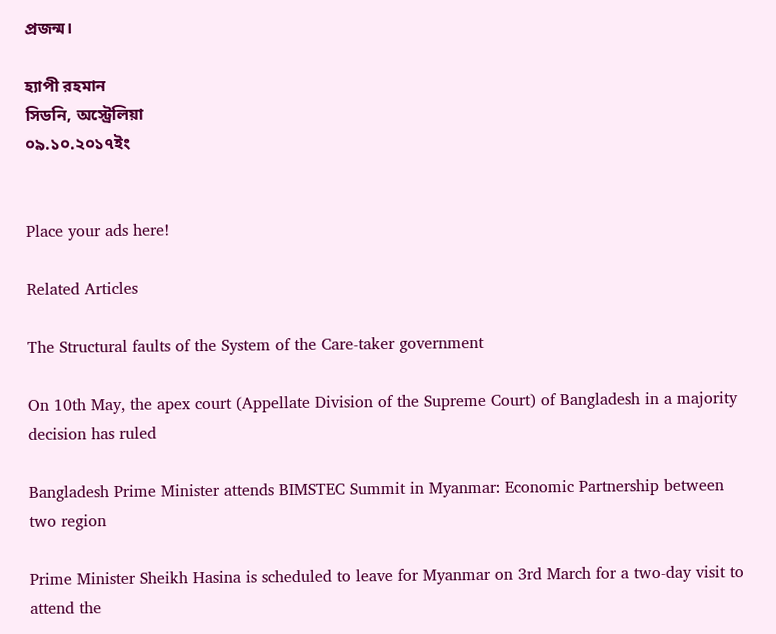প্রজন্ম।

হ্যাপী রহমান
সিডনি, অস্ট্রেলিয়া
০৯.১০.২০১৭ইং


Place your ads here!

Related Articles

The Structural faults of the System of the Care-taker government

On 10th May, the apex court (Appellate Division of the Supreme Court) of Bangladesh in a majority decision has ruled

Bangladesh Prime Minister attends BIMSTEC Summit in Myanmar: Economic Partnership between two region

Prime Minister Sheikh Hasina is scheduled to leave for Myanmar on 3rd March for a two-day visit to attend the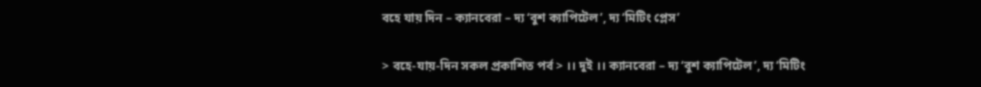বহে যায় দিন – ক্যানবেরা – দ্য ‘বুশ ক্যাপিটেল’, দ্য ‘মিটিং প্লেস’

> বহে-যায়-দিন সকল প্রকাশিত পর্ব > ।। দুই ।। ক্যানবেরা – দ্য ‘বুশ ক্যাপিটেল’, দ্য ‘মিটিং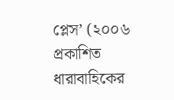প্লেস’ (২০০৬ প্রকাশিত ধারাবাহিকের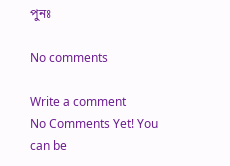পুনঃ

No comments

Write a comment
No Comments Yet! You can be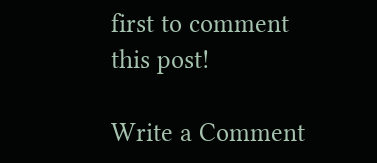first to comment this post!

Write a Comment